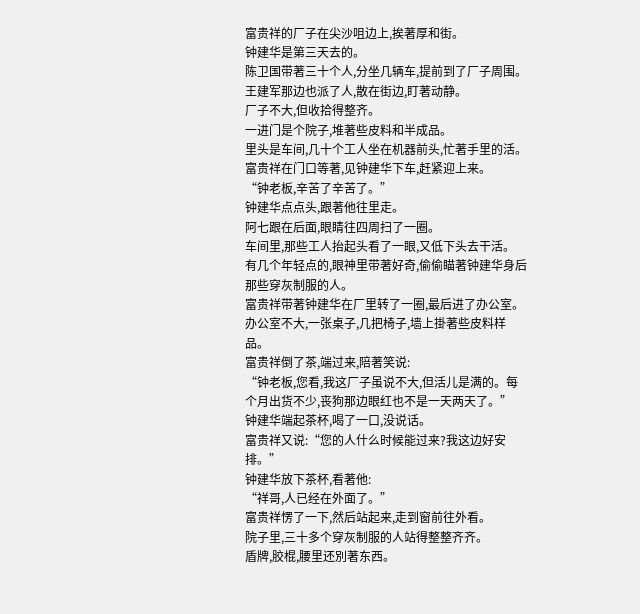富贵祥的厂子在尖沙咀边上,挨著厚和街。
钟建华是第三天去的。
陈卫国带著三十个人,分坐几辆车,提前到了厂子周围。
王建军那边也派了人,散在街边,盯著动静。
厂子不大,但收拾得整齐。
一进门是个院子,堆著些皮料和半成品。
里头是车间,几十个工人坐在机器前头,忙著手里的活。
富贵祥在门口等著,见钟建华下车,赶紧迎上来。
“钟老板,辛苦了辛苦了。”
钟建华点点头,跟著他往里走。
阿七跟在后面,眼睛往四周扫了一圈。
车间里,那些工人抬起头看了一眼,又低下头去干活。
有几个年轻点的,眼神里带著好奇,偷偷瞄著钟建华身后那些穿灰制服的人。
富贵祥带著钟建华在厂里转了一圈,最后进了办公室。
办公室不大,一张桌子,几把椅子,墙上掛著些皮料样品。
富贵祥倒了茶,端过来,陪著笑说:
“钟老板,您看,我这厂子虽说不大,但活儿是满的。每个月出货不少,丧狗那边眼红也不是一天两天了。”
钟建华端起茶杯,喝了一口,没说话。
富贵祥又说:“您的人什么时候能过来?我这边好安排。”
钟建华放下茶杯,看著他:
“祥哥,人已经在外面了。”
富贵祥愣了一下,然后站起来,走到窗前往外看。
院子里,三十多个穿灰制服的人站得整整齐齐。
盾牌,胶棍,腰里还別著东西。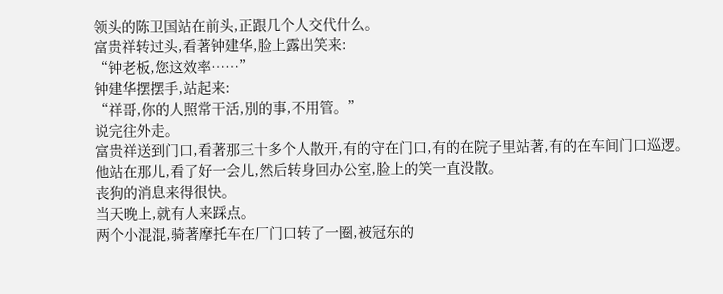领头的陈卫国站在前头,正跟几个人交代什么。
富贵祥转过头,看著钟建华,脸上露出笑来:
“钟老板,您这效率……”
钟建华摆摆手,站起来:
“祥哥,你的人照常干活,別的事,不用管。”
说完往外走。
富贵祥送到门口,看著那三十多个人散开,有的守在门口,有的在院子里站著,有的在车间门口巡逻。
他站在那儿,看了好一会儿,然后转身回办公室,脸上的笑一直没散。
丧狗的消息来得很快。
当天晚上,就有人来踩点。
两个小混混,骑著摩托车在厂门口转了一圈,被冠东的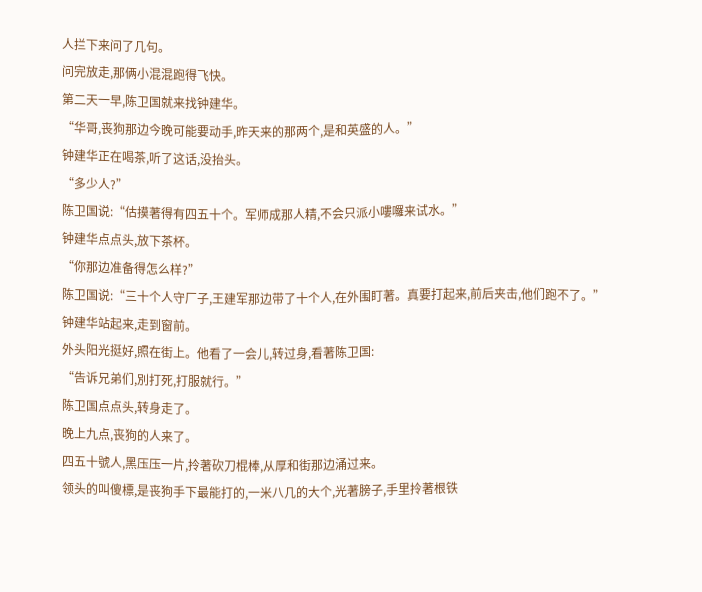人拦下来问了几句。
问完放走,那俩小混混跑得飞快。
第二天一早,陈卫国就来找钟建华。
“华哥,丧狗那边今晚可能要动手,昨天来的那两个,是和英盛的人。”
钟建华正在喝茶,听了这话,没抬头。
“多少人?”
陈卫国说:“估摸著得有四五十个。军师成那人精,不会只派小嘍囉来试水。”
钟建华点点头,放下茶杯。
“你那边准备得怎么样?”
陈卫国说:“三十个人守厂子,王建军那边带了十个人,在外围盯著。真要打起来,前后夹击,他们跑不了。”
钟建华站起来,走到窗前。
外头阳光挺好,照在街上。他看了一会儿,转过身,看著陈卫国:
“告诉兄弟们,別打死,打服就行。”
陈卫国点点头,转身走了。
晚上九点,丧狗的人来了。
四五十號人,黑压压一片,拎著砍刀棍棒,从厚和街那边涌过来。
领头的叫傻標,是丧狗手下最能打的,一米八几的大个,光著膀子,手里拎著根铁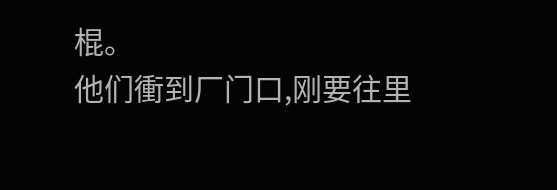棍。
他们衝到厂门口,刚要往里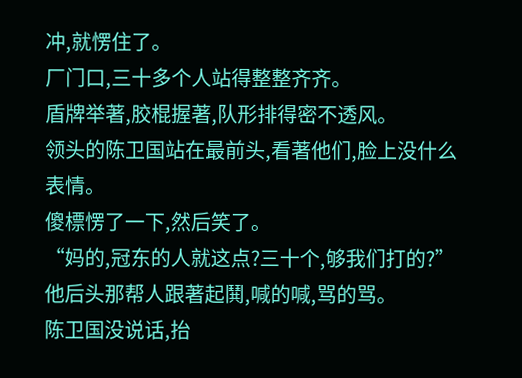冲,就愣住了。
厂门口,三十多个人站得整整齐齐。
盾牌举著,胶棍握著,队形排得密不透风。
领头的陈卫国站在最前头,看著他们,脸上没什么表情。
傻標愣了一下,然后笑了。
“妈的,冠东的人就这点?三十个,够我们打的?”
他后头那帮人跟著起鬨,喊的喊,骂的骂。
陈卫国没说话,抬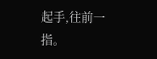起手,往前一指。